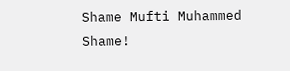Shame Mufti Muhammed Shame!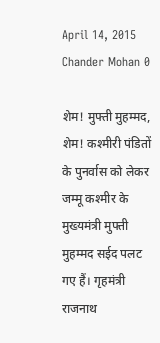April 14, 2015 Chander Mohan 0

शेम! मुफ्ती मुहम्मद, शेम! कश्मीरी पंडितों के पुनर्वास को लेकर जम्मू कश्मीर के मुख्यमंत्री मुफ्ती मुहम्मद सईद पलट गए हैं। गृहमंत्री राजनाथ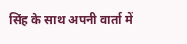सिंह के साथ अपनी वार्ता में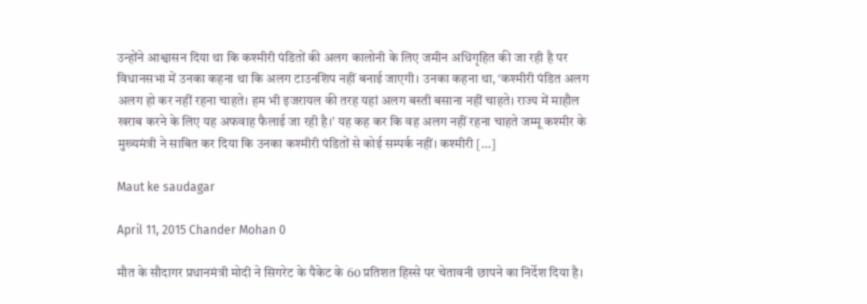उन्होंने आश्वासन दिया था कि कश्मीरी पंडितों की अलग कालोनी के लिए जमीन अधिगृहित की जा रही है पर विधानसभा में उनका कहना था कि अलग टाउनशिप नहीं बनाई जाएगी। उनका कहना था, ‘कश्मीरी पंडित अलग अलग हो कर नहीं रहना चाहते। हम भी इजरायल की तरह यहां अलग बस्ती बसाना नहीं चाहते। राज्य में माहौल खराब करने के लिए यह अफवाह फैलाई जा रही है।’ यह कह कर कि वह अलग नहीं रहना चाहते जम्मू कश्मीर के मुख्यमंत्री ने साबित कर दिया कि उनका कश्मीरी पंडितों से कोई सम्पर्क नहीं। कश्मीरी […]

Maut ke saudagar

April 11, 2015 Chander Mohan 0

मौत के सौदागर प्रधानमंत्री मोदी ने सिगरेट के पैकेट के 60 प्रतिशत हिस्से पर चेतावनी छापने का निर्देश दिया है।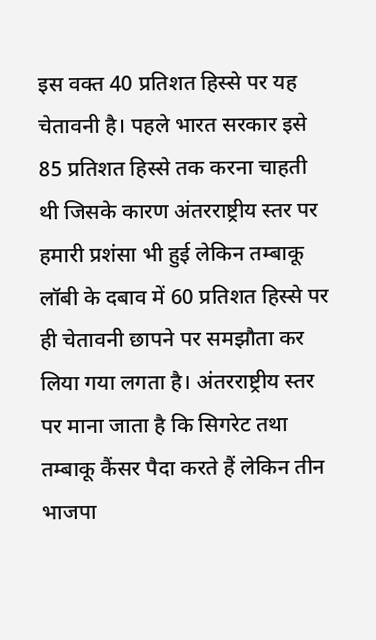इस वक्त 40 प्रतिशत हिस्से पर यह चेतावनी है। पहले भारत सरकार इसे 85 प्रतिशत हिस्से तक करना चाहती थी जिसके कारण अंतरराष्ट्रीय स्तर पर हमारी प्रशंसा भी हुई लेकिन तम्बाकू लॉबी के दबाव में 60 प्रतिशत हिस्से पर ही चेतावनी छापने पर समझौता कर लिया गया लगता है। अंतरराष्ट्रीय स्तर पर माना जाता है कि सिगरेट तथा तम्बाकू कैंसर पैदा करते हैं लेकिन तीन भाजपा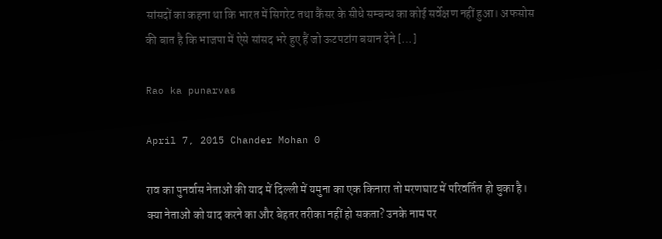सांसदों का कहना था कि भारत में सिगरेट तथा कैंसर के सीधे सम्बन्ध का कोई सर्वेक्षण नहीं हुआ। अफसोस की बात है कि भाजपा में ऐसे सांसद भरे हुए हैं जो ऊटपटांग बयान देने […]

Rao ka punarvas

April 7, 2015 Chander Mohan 0

राव का पुनर्वास नेताओं की याद में दिल्ली में यमुना का एक किनारा तो मरणघाट में परिवर्तित हो चुका है। क्या नेताओं को याद करने का और बेहतर तरीका नहीं हो सकता? उनके नाम पर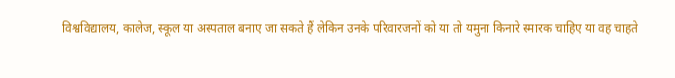विश्वविद्यालय, कालेज, स्कूल या अस्पताल बनाए जा सकते हैं लेकिन उनके परिवारजनों को या तो यमुना किनारे स्मारक चाहिए या वह चाहते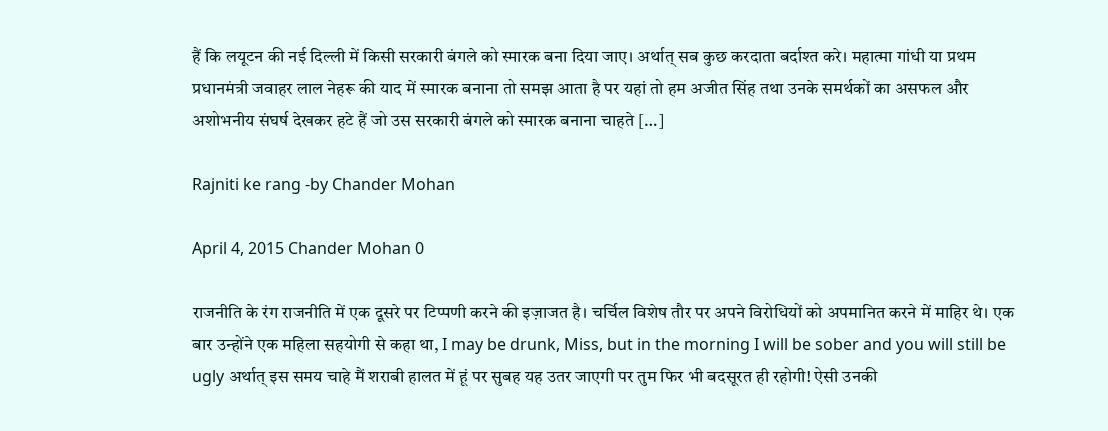हैं कि लयूटन की नई दिल्ली में किसी सरकारी बंगले को स्मारक बना दिया जाए। अर्थात् सब कुछ करदाता बर्दाश्त करे। महात्मा गांधी या प्रथम प्रधानमंत्री जवाहर लाल नेहरू की याद में स्मारक बनाना तो समझ आता है पर यहां तो हम अजीत सिंह तथा उनके समर्थकों का असफल और अशोभनीय संघर्ष देखकर हटे हैं जो उस सरकारी बंगले को स्मारक बनाना चाहते […]

Rajniti ke rang -by Chander Mohan

April 4, 2015 Chander Mohan 0

राजनीति के रंग राजनीति में एक दूसरे पर टिप्पणी करने की इज़ाजत है। चर्चिल विशेष तौर पर अपने विरोधियों को अपमानित करने में माहिर थे। एक बार उन्होंने एक महिला सहयोगी से कहा था, I may be drunk, Miss, but in the morning I will be sober and you will still be ugly अर्थात् इस समय चाहे मैं शराबी हालत में हूं पर सुबह यह उतर जाएगी पर तुम फिर भी बदसूरत ही रहोगी! ऐसी उनकी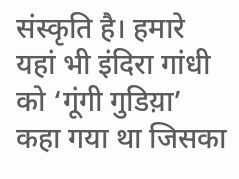संस्कृति है। हमारे यहां भी इंदिरा गांधी को ‘गूंगी गुडिय़ा’ कहा गया था जिसका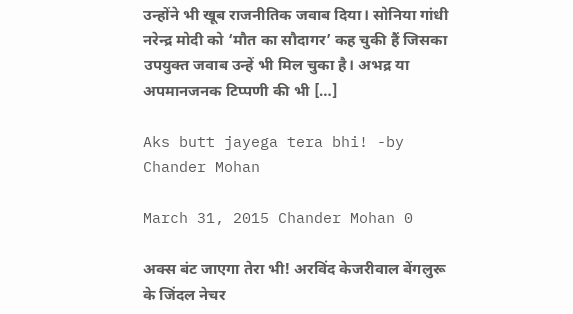उन्होंने भी खूब राजनीतिक जवाब दिया। सोनिया गांधी नरेन्द्र मोदी को ‘मौत का सौदागर’ कह चुकी हैं जिसका उपयुक्त जवाब उन्हें भी मिल चुका है। अभद्र या अपमानजनक टिप्पणी की भी […]

Aks butt jayega tera bhi! -by Chander Mohan

March 31, 2015 Chander Mohan 0

अक्स बंट जाएगा तेरा भी! अरविंद केजरीवाल बेंगलुरू के जिंदल नेचर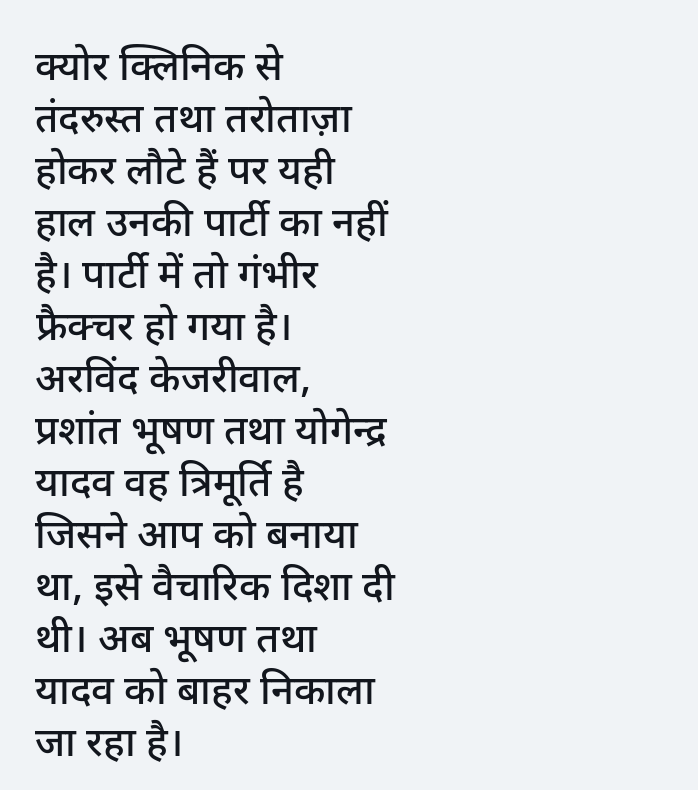क्योर क्लिनिक से तंदरुस्त तथा तरोताज़ा होकर लौटे हैं पर यही हाल उनकी पार्टी का नहीं है। पार्टी में तो गंभीर फ्रैक्चर हो गया है। अरविंद केजरीवाल, प्रशांत भूषण तथा योगेन्द्र यादव वह त्रिमूर्ति है जिसने आप को बनाया था, इसे वैचारिक दिशा दी थी। अब भूषण तथा यादव को बाहर निकाला जा रहा है।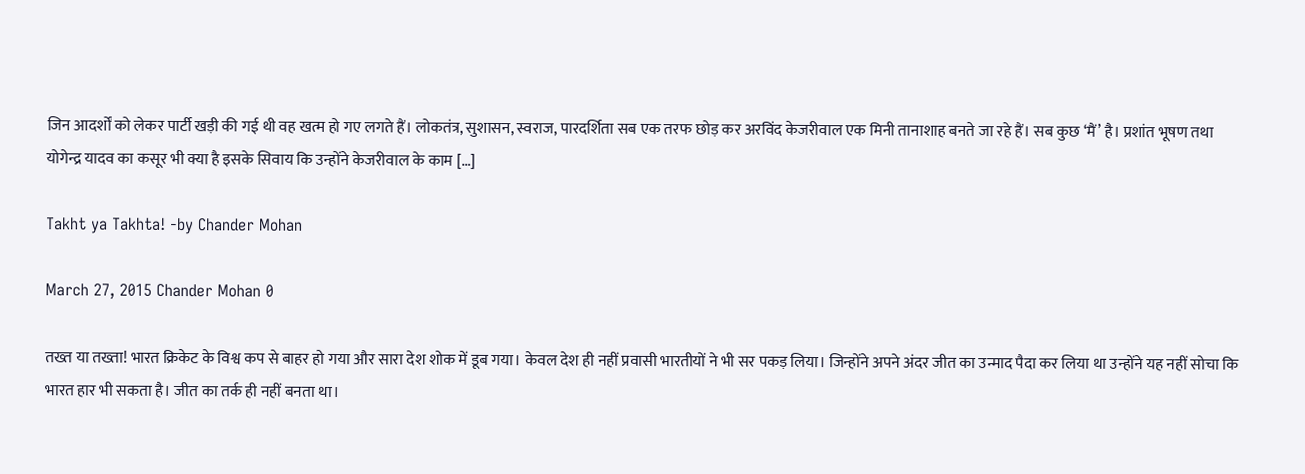जिन आदर्शों को लेकर पार्टी खड़ी की गई थी वह खत्म हो गए लगते हैं। लोकतंत्र, सुशासन, स्वराज, पारदर्शिता सब एक तरफ छोड़ कर अरविंद केजरीवाल एक मिनी तानाशाह बनते जा रहे हैं। सब कुछ ‘मैं’ है। प्रशांत भूषण तथा योगेन्द्र यादव का कसूर भी क्या है इसके सिवाय कि उन्होंने केजरीवाल के काम […]

Takht ya Takhta! -by Chander Mohan

March 27, 2015 Chander Mohan 0

तख्त या तख्ता! भारत क्रिकेट के विश्व कप से बाहर हो गया और सारा देश शोक में डूब गया। केवल देश ही नहीं प्रवासी भारतीयों ने भी सर पकड़ लिया। जिन्होंने अपने अंदर जीत का उन्माद पैदा कर लिया था उन्होंने यह नहीं सोचा कि भारत हार भी सकता है। जीत का तर्क ही नहीं बनता था।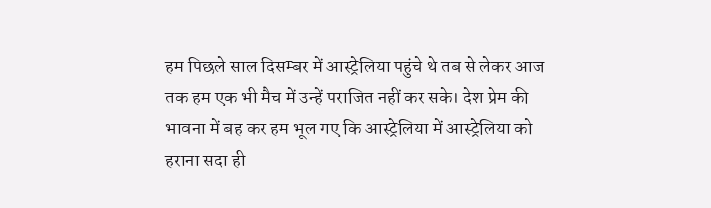हम पिछले साल दिसम्बर में आस्ट्रेलिया पहुंचे थे तब से लेकर आज तक हम एक भी मैच में उन्हें पराजित नहीं कर सके। देश प्रेम की भावना में बह कर हम भूल गए कि आस्ट्रेलिया में आस्ट्रेलिया को हराना सदा ही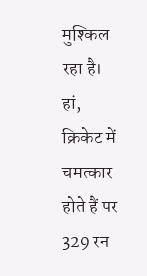मुश्किल रहा है। हां, क्रिकेट में चमत्कार होते हैं पर 329 रन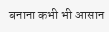बनाना कभी भी आसान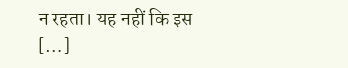न रहता। यह नहीं कि इस […]